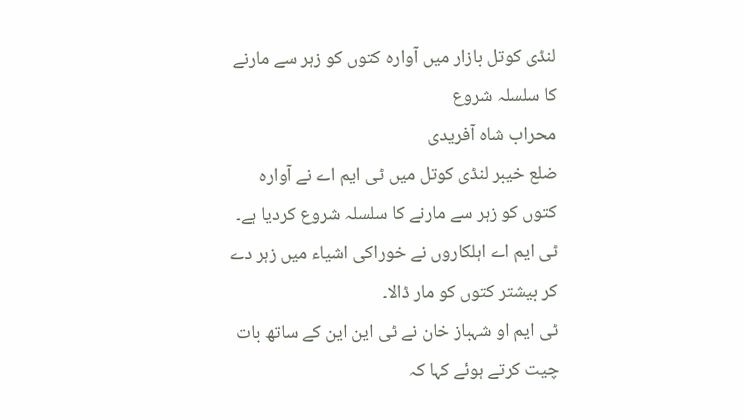لنڈی کوتل بازار میں آوارہ کتوں کو زہر سے مارنے کا سلسلہ شروع
محراب شاہ آفریدی
ضلع خیبر لنڈی کوتل میں ٹی ایم اے نے آوارہ کتوں کو زہر سے مارنے کا سلسلہ شروع کردیا ہے۔ ٹی ایم اے اہلکاروں نے خوراکی اشیاء میں زہر دے کر بیشتر کتوں کو مار ڈالا۔
ٹی ایم او شہباز خان نے ٹی این این کے ساتھ بات چیت کرتے ہوئے کہا کہ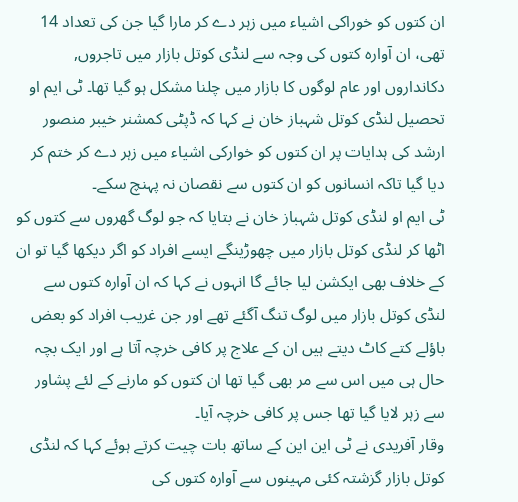ان کتوں کو خوراکی اشیاء میں زہر دے کر مارا گیا جن کی تعداد 14 تھی، ان آوارہ کتوں کی وجہ سے لنڈی کوتل بازار میں تاجروں, دکانداروں اور عام لوگوں کا بازار میں چلنا مشکل ہو گیا تھا۔ ٹی ایم او تحصیل لنڈی کوتل شہباز خان نے کہا کہ ڈپٹی کمشنر خیبر منصور ارشد کی ہدایات پر ان کتوں کو خوارکی اشیاء میں زہر دے کر ختم کر دیا گیا تاکہ انسانوں کو ان کتوں سے نقصان نہ پہنچ سکے۔
ٹی ایم او لنڈی کوتل شہباز خان نے بتایا کہ جو لوگ گھروں سے کتوں کو اٹھا کر لنڈی کوتل بازار میں چھوڑینگے ایسے افراد کو اگر دیکھا گیا تو ان کے خلاف بھی ایکشن لیا جائے گا انہوں نے کہا کہ ان آوارہ کتوں سے لنڈی کوتل بازار میں لوگ تنگ آگئے تھے اور جن غریب افراد کو بعض باؤلے کتے کاٹ دیتے ہیں ان کے علاج پر کافی خرچہ آتا ہے اور ایک بچہ حال ہی میں اس سے مر بھی گیا تھا ان کتوں کو مارنے کے لئے پشاور سے زہر لایا گیا تھا جس پر کافی خرچہ آیا۔
وقار آفریدی نے ٹی این این کے ساتھ بات چیت کرتے ہوئے کہا کہ لنڈی کوتل بازار گزشتہ کئی مہینوں سے آوارہ کتوں کی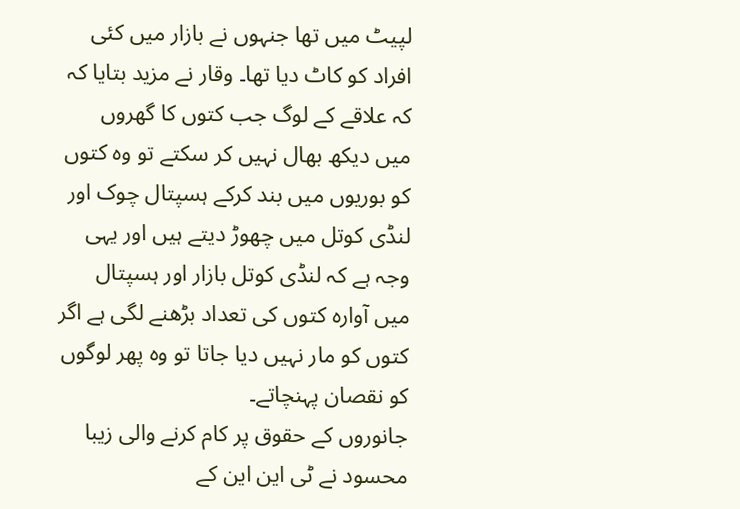لپیٹ میں تھا جنہوں نے بازار میں کئی افراد کو کاٹ دیا تھا۔ وقار نے مزید بتایا کہ کہ علاقے کے لوگ جب کتوں کا گھروں میں دیکھ بھال نہیں کر سکتے تو وہ کتوں کو بوریوں میں بند کرکے ہسپتال چوک اور لنڈی کوتل میں چھوڑ دیتے ہیں اور یہی وجہ ہے کہ لنڈی کوتل بازار اور ہسپتال میں آوارہ کتوں کی تعداد بڑھنے لگی ہے اگر کتوں کو مار نہیں دیا جاتا تو وہ پھر لوگوں کو نقصان پہنچاتے۔
جانوروں کے حقوق پر کام کرنے والی زیبا محسود نے ٹی این این کے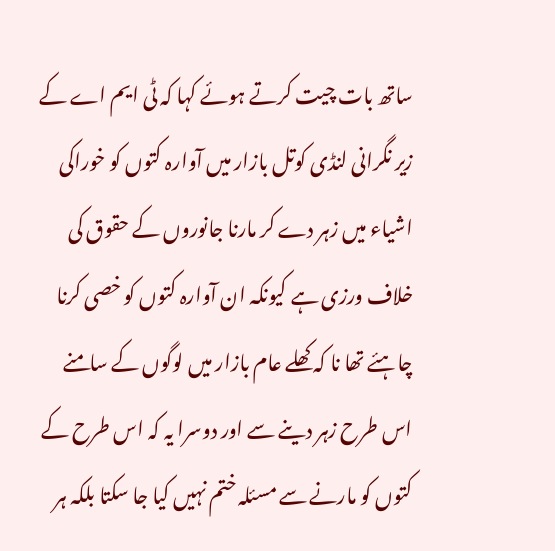ساتھ بات چیت کرتے ہوئے کہا کہ ٹی ایم اے کے زیر نگرانی لنڈی کوتل بازار میں آوارہ کتوں کو خوراکی اشیاء میں زہر دے کر مارنا جانوروں کے حقوق کی خلاف ورزی ہے کیونکہ ان آوارہ کتوں کو خصی کرنا چاہئے تھا نا کہ کھلے عام بازار میں لوگوں کے سامنے اس طرح زہر دینے سے اور دوسرا یہ کہ اس طرح کے کتوں کو مارنے سے مسئلہ ختم نہیں کیا جا سکتا بلکہ ہر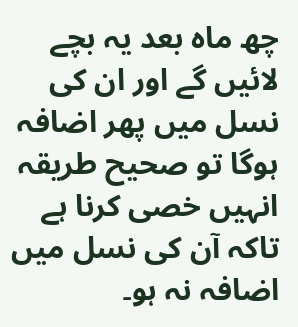چھ ماہ بعد یہ بچے لائیں گے اور ان کی نسل میں پھر اضافہ ہوگا تو صحیح طریقہ انہیں خصی کرنا ہے تاکہ آن کی نسل میں اضافہ نہ ہو۔